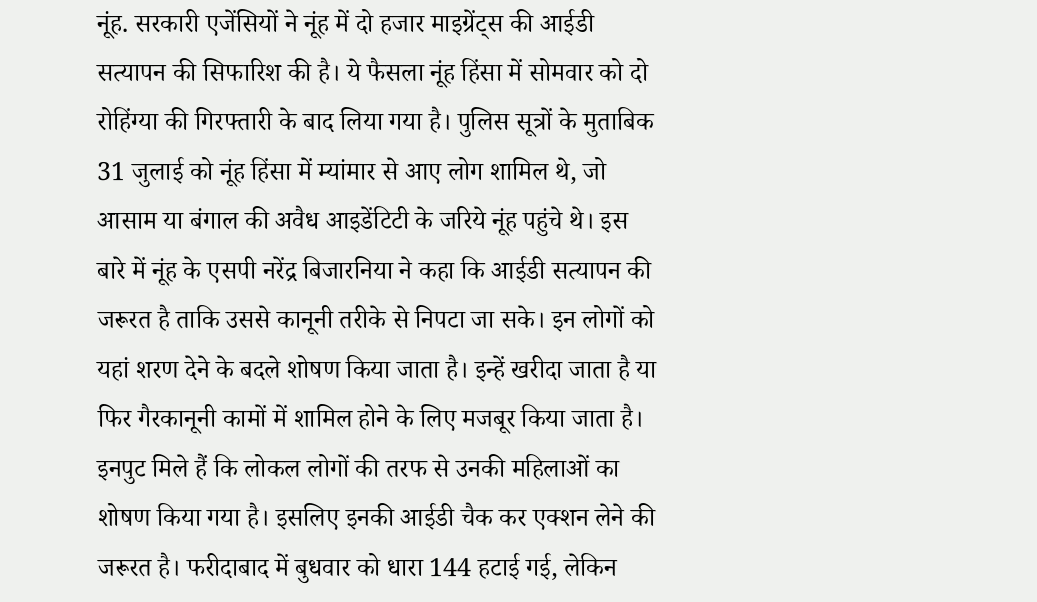नूंह. सरकारी एजेंसियों ने नूंह में दो हजार माइग्रेंट्स की आईडी सत्यापन की सिफारिश की है। ये फैसला नूंह हिंसा में सोमवार को दो रोहिंग्या की गिरफ्तारी के बाद लिया गया है। पुलिस सूत्रों के मुताबिक 31 जुलाई को नूंह हिंसा में म्यांमार से आए लोग शामिल थे, जो आसाम या बंगाल की अवैध आइडेंटिटी के जरिये नूंह पहुंचे थे। इस बारे में नूंह के एसपी नरेंद्र बिजारनिया ने कहा कि आईडी सत्यापन की जरूरत है ताकि उससे कानूनी तरीके से निपटा जा सके। इन लोगों को यहां शरण देने के बदले शोषण किया जाता है। इन्हें खरीदा जाता है या फिर गैरकानूनी कामों में शामिल होने के लिए मजबूर किया जाता है। इनपुट मिले हैं कि लोकल लोगों की तरफ से उनकी महिलाओं का शोषण किया गया है। इसलिए इनकी आईडी चैक कर एक्शन लेने की जरूरत है। फरीदाबाद में बुधवार को धारा 144 हटाई गई, लेकिन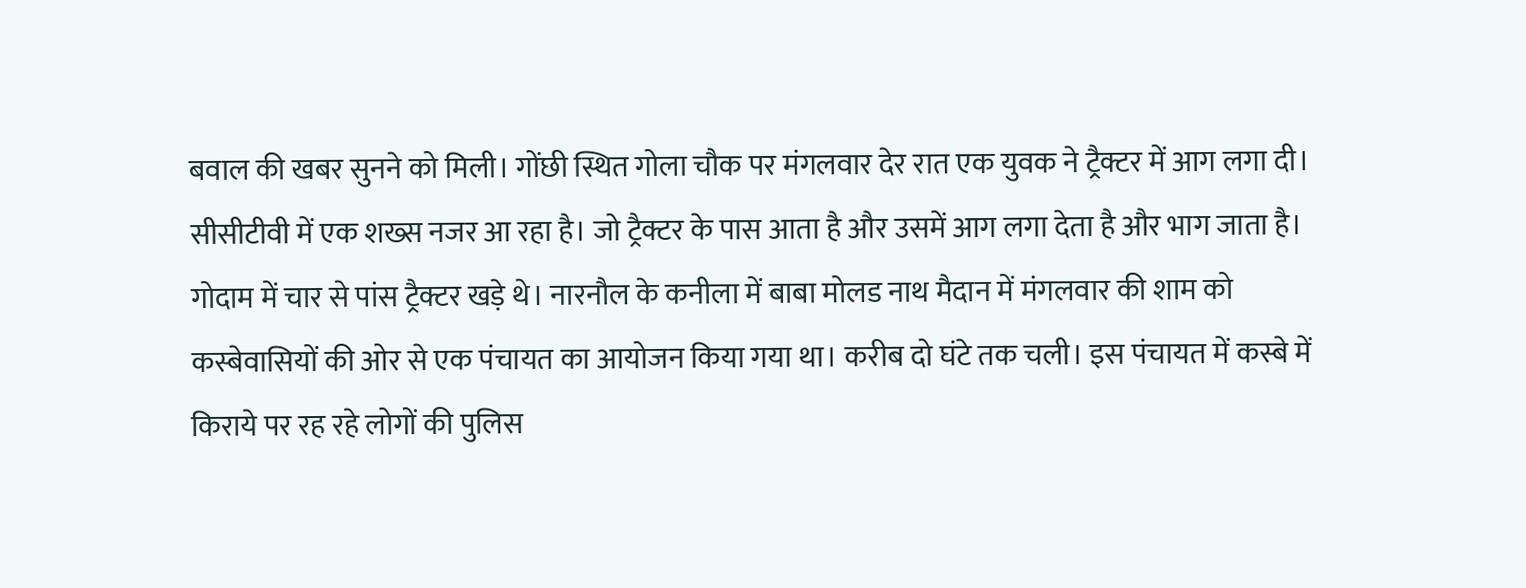बवाल की खबर सुनने को मिली। गोंछी स्थित गोला चौक पर मंगलवार देर रात एक युवक ने ट्रैक्टर में आग लगा दी। सीसीटीवी में एक शख्स नजर आ रहा है। जो ट्रैक्टर के पास आता है और उसमें आग लगा देता है और भाग जाता है। गोदाम में चार से पांस ट्रैक्टर खड़े थे। नारनौल के कनीला में बाबा मोलड नाथ मैदान में मंगलवार की शाम को कस्बेवासियों की ओर से एक पंचायत का आयोजन किया गया था। करीब दो घंटे तक चली। इस पंचायत में कस्बे में किराये पर रह रहे लोगों की पुलिस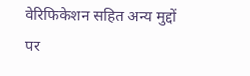वेरिफिकेशन सहित अन्य मुद्दों पर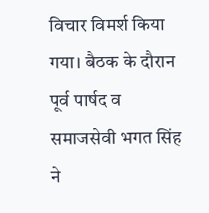विचार विमर्श किया गया। बैठक के दौरान पूर्व पार्षद व समाजसेवी भगत सिंह ने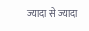ज्यादा से ज्यादा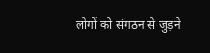लोगों को संगठन से जुड़ने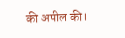की अपील की।